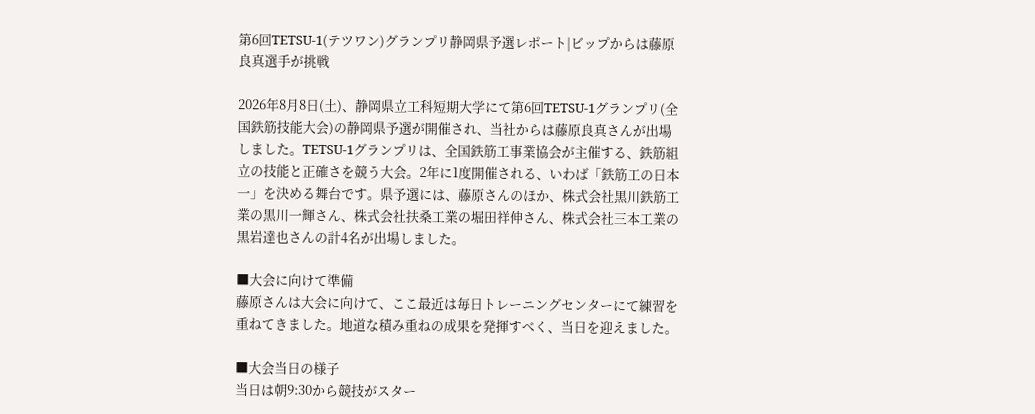第6回TETSU-1(テツワン)グランプリ静岡県予選レポート|ビップからは藤原良真選手が挑戦

2026年8月8日(土)、静岡県立工科短期大学にて第6回TETSU-1グランプリ(全国鉄筋技能大会)の静岡県予選が開催され、当社からは藤原良真さんが出場しました。TETSU-1グランプリは、全国鉄筋工事業協会が主催する、鉄筋組立の技能と正確さを競う大会。2年に1度開催される、いわば「鉄筋工の日本一」を決める舞台です。県予選には、藤原さんのほか、株式会社黒川鉄筋工業の黒川一輝さん、株式会社扶桑工業の堀田祥伸さん、株式会社三本工業の黒岩達也さんの計4名が出場しました。

■大会に向けて準備
藤原さんは大会に向けて、ここ最近は毎日トレーニングセンターにて練習を重ねてきました。地道な積み重ねの成果を発揮すべく、当日を迎えました。

■大会当日の様子
当日は朝9:30から競技がスター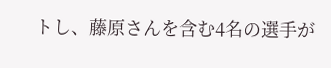トし、藤原さんを含む4名の選手が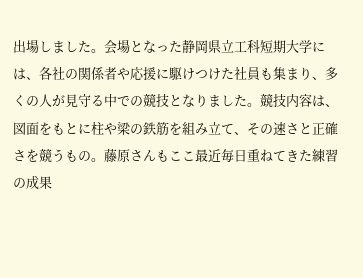出場しました。会場となった静岡県立工科短期大学には、各社の関係者や応援に駆けつけた社員も集まり、多くの人が見守る中での競技となりました。競技内容は、図面をもとに柱や梁の鉄筋を組み立て、その速さと正確さを競うもの。藤原さんもここ最近毎日重ねてきた練習の成果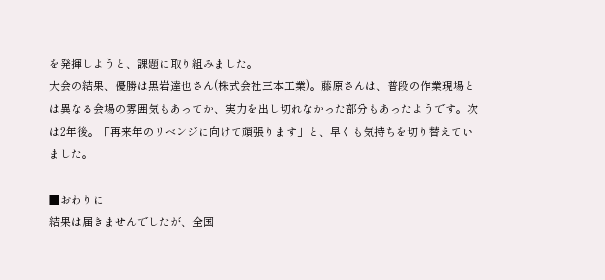を発揮しようと、課題に取り組みました。
大会の結果、優勝は黒岩達也さん(株式会社三本工業)。藤原さんは、普段の作業現場とは異なる会場の雰囲気もあってか、実力を出し切れなかった部分もあったようです。次は2年後。「再来年のリベンジに向けて頑張ります」と、早くも気持ちを切り替えていました。

■おわりに
結果は届きませんでしたが、全国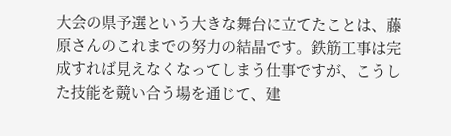大会の県予選という大きな舞台に立てたことは、藤原さんのこれまでの努力の結晶です。鉄筋工事は完成すれば見えなくなってしまう仕事ですが、こうした技能を競い合う場を通じて、建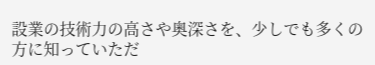設業の技術力の高さや奥深さを、少しでも多くの方に知っていただ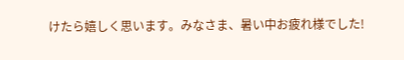けたら嬉しく思います。みなさま、暑い中お疲れ様でした!